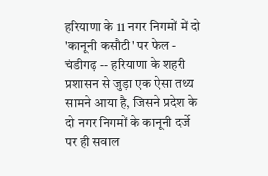हरियाणा के 11 नगर निगमों में दो 'कानूनी कसौटी' पर फेल -
चंडीगढ़ -- हरियाणा के शहरी प्रशासन से जुड़ा एक ऐसा तथ्य सामने आया है, जिसने प्रदेश के दो नगर निगमों के कानूनी दर्जे पर ही सवाल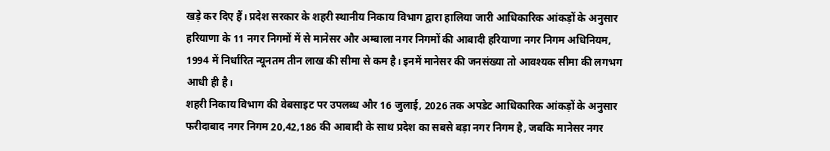खड़े कर दिए हैं। प्रदेश सरकार के शहरी स्थानीय निकाय विभाग द्वारा हालिया जारी आधिकारिक आंकड़ों के अनुसार हरियाणा के 11 नगर निगमों में से मानेसर और अम्बाला नगर निगमों की आबादी हरियाणा नगर निगम अधिनियम, 1994 में निर्धारित न्यूनतम तीन लाख की सीमा से कम है। इनमें मानेसर की जनसंख्या तो आवश्यक सीमा की लगभग आधी ही है।
शहरी निकाय विभाग की वेबसाइट पर उपलब्ध और 16 जुलाई, 2026 तक अपडेट आधिकारिक आंकड़ों के अनुसार फरीदाबाद नगर निगम 20,42,186 की आबादी के साथ प्रदेश का सबसे बड़ा नगर निगम है, जबकि मानेसर नगर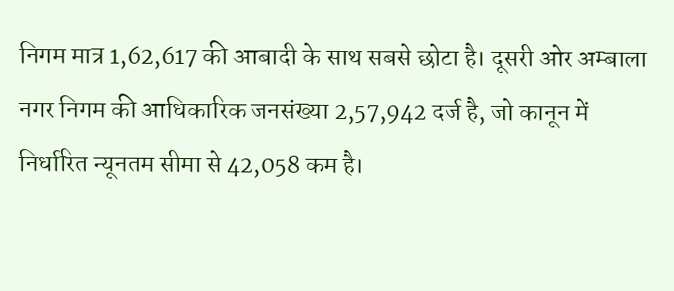निगम मात्र 1,62,617 की आबादी के साथ सबसे छोटा है। दूसरी ओर अम्बाला नगर निगम की आधिकारिक जनसंख्या 2,57,942 दर्ज है, जो कानून में निर्धारित न्यूनतम सीमा से 42,058 कम है।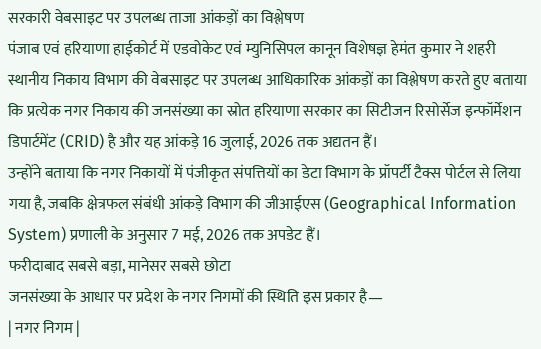सरकारी वेबसाइट पर उपलब्ध ताजा आंकड़ों का विश्लेषण
पंजाब एवं हरियाणा हाईकोर्ट में एडवोकेट एवं म्युनिसिपल कानून विशेषज्ञ हेमंत कुमार ने शहरी स्थानीय निकाय विभाग की वेबसाइट पर उपलब्ध आधिकारिक आंकड़ों का विश्लेषण करते हुए बताया कि प्रत्येक नगर निकाय की जनसंख्या का स्रोत हरियाणा सरकार का सिटीजन रिसोर्सेज इन्फॉर्मेशन डिपार्टमेंट (CRID) है और यह आंकड़े 16 जुलाई, 2026 तक अद्यतन हैं।
उन्होंने बताया कि नगर निकायों में पंजीकृत संपत्तियों का डेटा विभाग के प्रॉपर्टी टैक्स पोर्टल से लिया गया है, जबकि क्षेत्रफल संबंधी आंकड़े विभाग की जीआईएस (Geographical Information System) प्रणाली के अनुसार 7 मई, 2026 तक अपडेट हैं।
फरीदाबाद सबसे बड़ा, मानेसर सबसे छोटा
जनसंख्या के आधार पर प्रदेश के नगर निगमों की स्थिति इस प्रकार है—
| नगर निगम |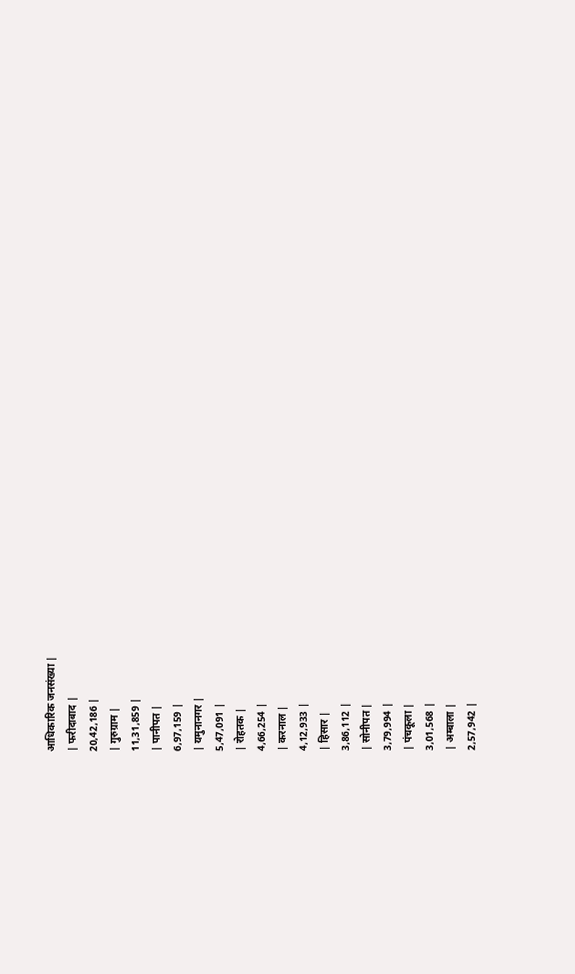आधिकारिक जनसंख्या |
| फरीदाबाद |
20,42,186 |
| गुरुग्राम |
11,31,859 |
| पानीपत |
6,97,159 |
| यमुनानगर |
5,47,091 |
| रोहतक |
4,66,254 |
| करनाल |
4,12,933 |
| हिसार |
3,86,112 |
| सोनीपत |
3,79,994 |
| पंचकूला |
3,01,568 |
| अम्बाला |
2,57,942 |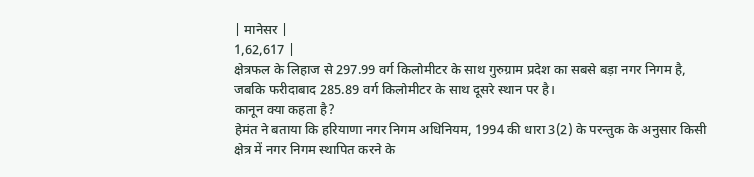| मानेसर |
1,62,617 |
क्षेत्रफल के लिहाज से 297.99 वर्ग किलोमीटर के साथ गुरुग्राम प्रदेश का सबसे बड़ा नगर निगम है, जबकि फरीदाबाद 285.89 वर्ग किलोमीटर के साथ दूसरे स्थान पर है।
कानून क्या कहता है?
हेमंत ने बताया कि हरियाणा नगर निगम अधिनियम, 1994 की धारा 3(2) के परन्तुक के अनुसार किसी क्षेत्र में नगर निगम स्थापित करने के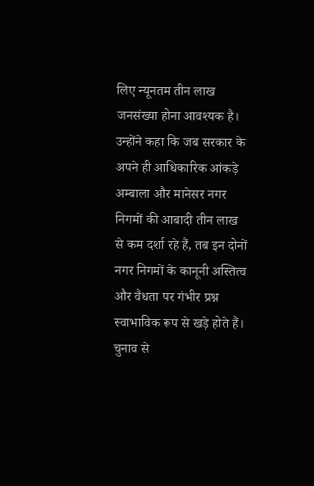लिए न्यूनतम तीन लाख जनसंख्या होना आवश्यक है।
उन्होंने कहा कि जब सरकार के अपने ही आधिकारिक आंकड़े अम्बाला और मानेसर नगर निगमों की आबादी तीन लाख से कम दर्शा रहे हैं, तब इन दोनों नगर निगमों के कानूनी अस्तित्व और वैधता पर गंभीर प्रश्न स्वाभाविक रूप से खड़े होते हैं।
चुनाव से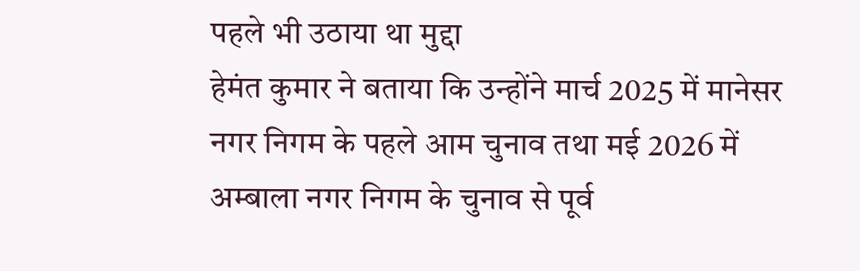पहले भी उठाया था मुद्दा
हेमंत कुमार ने बताया कि उन्होंने मार्च 2025 में मानेसर नगर निगम के पहले आम चुनाव तथा मई 2026 में अम्बाला नगर निगम के चुनाव से पूर्व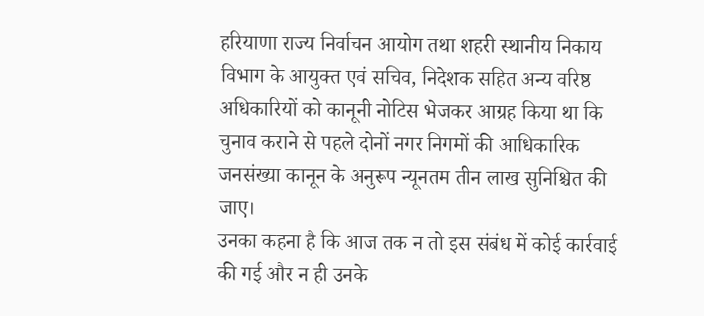हरियाणा राज्य निर्वाचन आयोग तथा शहरी स्थानीय निकाय विभाग के आयुक्त एवं सचिव, निदेशक सहित अन्य वरिष्ठ अधिकारियों को कानूनी नोटिस भेजकर आग्रह किया था कि चुनाव कराने से पहले दोनों नगर निगमों की आधिकारिक जनसंख्या कानून के अनुरूप न्यूनतम तीन लाख सुनिश्चित की जाए।
उनका कहना है कि आज तक न तो इस संबंध में कोई कार्रवाई की गई और न ही उनके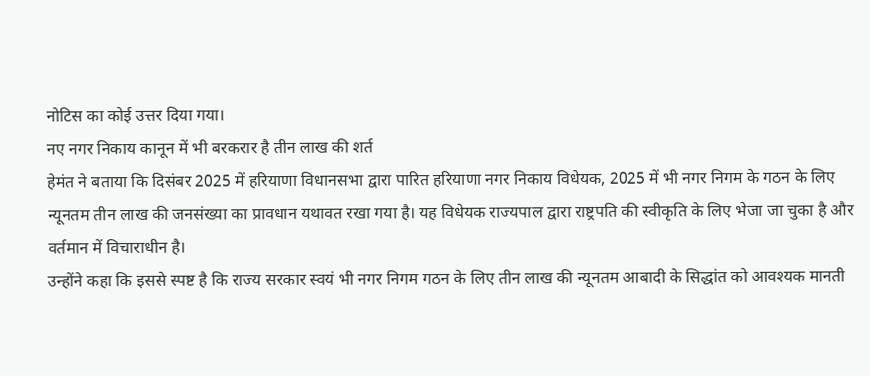नोटिस का कोई उत्तर दिया गया।
नए नगर निकाय कानून में भी बरकरार है तीन लाख की शर्त
हेमंत ने बताया कि दिसंबर 2025 में हरियाणा विधानसभा द्वारा पारित हरियाणा नगर निकाय विधेयक, 2025 में भी नगर निगम के गठन के लिए न्यूनतम तीन लाख की जनसंख्या का प्रावधान यथावत रखा गया है। यह विधेयक राज्यपाल द्वारा राष्ट्रपति की स्वीकृति के लिए भेजा जा चुका है और वर्तमान में विचाराधीन है।
उन्होंने कहा कि इससे स्पष्ट है कि राज्य सरकार स्वयं भी नगर निगम गठन के लिए तीन लाख की न्यूनतम आबादी के सिद्धांत को आवश्यक मानती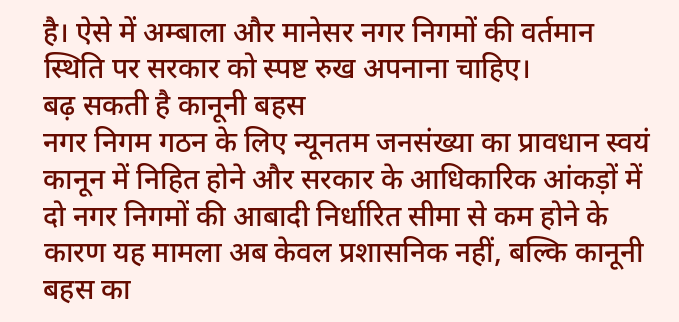है। ऐसे में अम्बाला और मानेसर नगर निगमों की वर्तमान स्थिति पर सरकार को स्पष्ट रुख अपनाना चाहिए।
बढ़ सकती है कानूनी बहस
नगर निगम गठन के लिए न्यूनतम जनसंख्या का प्रावधान स्वयं कानून में निहित होने और सरकार के आधिकारिक आंकड़ों में दो नगर निगमों की आबादी निर्धारित सीमा से कम होने के कारण यह मामला अब केवल प्रशासनिक नहीं, बल्कि कानूनी बहस का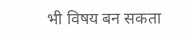भी विषय बन सकता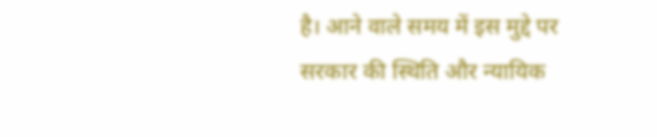है। आने वाले समय में इस मुद्दे पर सरकार की स्थिति और न्यायिक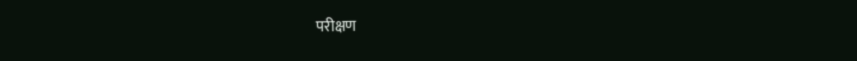परीक्षण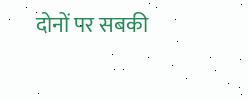दोनों पर सबकी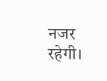नजर रहेगी।